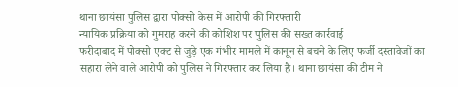थाना छायंसा पुलिस द्वारा पोक्सो केस में आरोपी की गिरफ्तारी
न्यायिक प्रक्रिया को गुमराह करने की कोशिश पर पुलिस की सख्त कार्रवाई
फरीदाबाद में पोक्सो एक्ट से जुड़े एक गंभीर मामले में कानून से बचने के लिए फर्जी दस्तावेजों का सहारा लेने वाले आरोपी को पुलिस ने गिरफ्तार कर लिया है। थाना छायंसा की टीम ने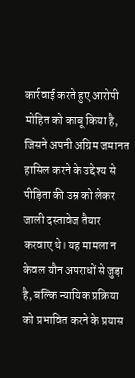कार्रवाई करते हुए आरोपी मोहित को काबू किया है, जिसने अपनी अग्रिम जमानत हासिल करने के उद्देश्य से पीड़िता की उम्र को लेकर जाली दस्तावेज तैयार करवाए थे। यह मामला न केवल यौन अपराधों से जुड़ा है, बल्कि न्यायिक प्रक्रिया को प्रभावित करने के प्रयास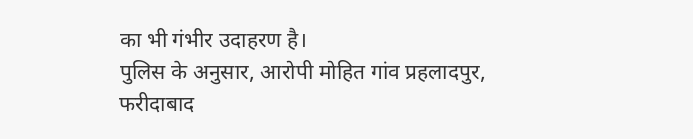का भी गंभीर उदाहरण है।
पुलिस के अनुसार, आरोपी मोहित गांव प्रहलादपुर, फरीदाबाद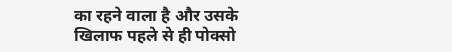का रहने वाला है और उसके खिलाफ पहले से ही पोक्सो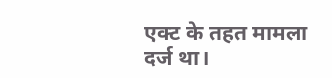एक्ट के तहत मामला दर्ज था।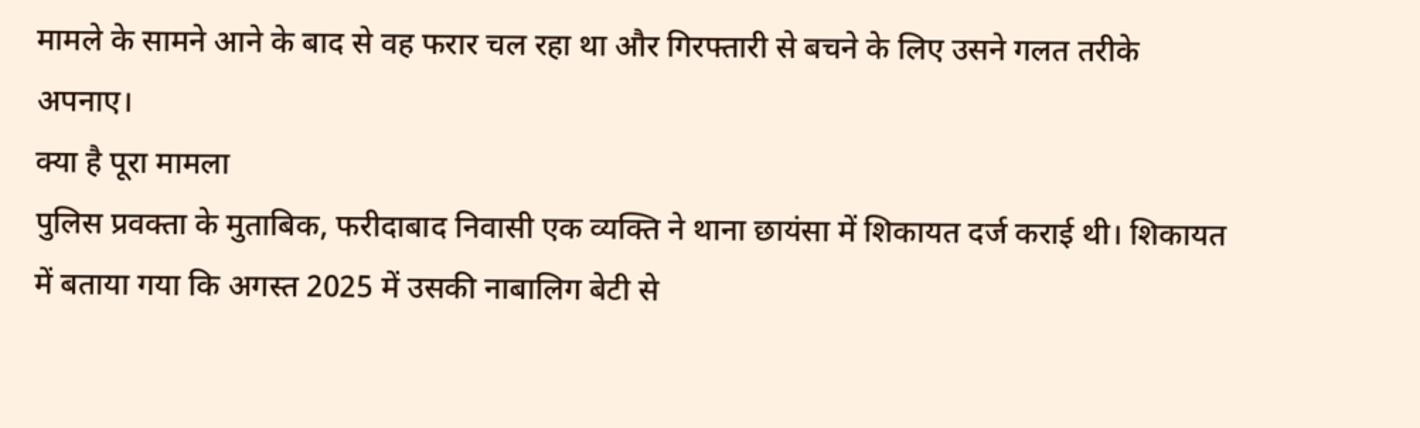मामले के सामने आने के बाद से वह फरार चल रहा था और गिरफ्तारी से बचने के लिए उसने गलत तरीके अपनाए।
क्या है पूरा मामला
पुलिस प्रवक्ता के मुताबिक, फरीदाबाद निवासी एक व्यक्ति ने थाना छायंसा में शिकायत दर्ज कराई थी। शिकायत में बताया गया कि अगस्त 2025 में उसकी नाबालिग बेटी से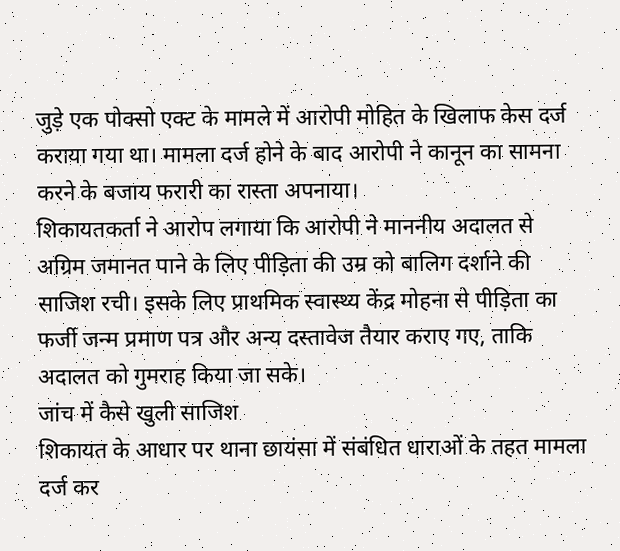जुड़े एक पोक्सो एक्ट के मामले में आरोपी मोहित के खिलाफ केस दर्ज कराया गया था। मामला दर्ज होने के बाद आरोपी ने कानून का सामना करने के बजाय फरारी का रास्ता अपनाया।
शिकायतकर्ता ने आरोप लगाया कि आरोपी ने माननीय अदालत से अग्रिम जमानत पाने के लिए पीड़िता की उम्र को बालिग दर्शाने की साजिश रची। इसके लिए प्राथमिक स्वास्थ्य केंद्र मोहना से पीड़िता का फर्जी जन्म प्रमाण पत्र और अन्य दस्तावेज तैयार कराए गए, ताकि अदालत को गुमराह किया जा सके।
जांच में कैसे खुली साजिश
शिकायत के आधार पर थाना छायंसा में संबंधित धाराओं के तहत मामला दर्ज कर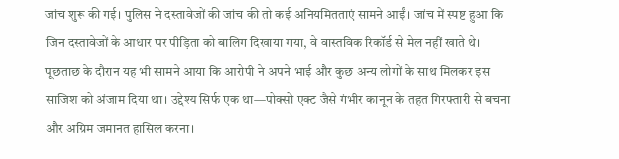जांच शुरू की गई। पुलिस ने दस्तावेजों की जांच की तो कई अनियमितताएं सामने आईं। जांच में स्पष्ट हुआ कि जिन दस्तावेजों के आधार पर पीड़िता को बालिग दिखाया गया, वे वास्तविक रिकॉर्ड से मेल नहीं खाते थे।
पूछताछ के दौरान यह भी सामने आया कि आरोपी ने अपने भाई और कुछ अन्य लोगों के साथ मिलकर इस साजिश को अंजाम दिया था। उद्देश्य सिर्फ एक था—पोक्सो एक्ट जैसे गंभीर कानून के तहत गिरफ्तारी से बचना और अग्रिम जमानत हासिल करना।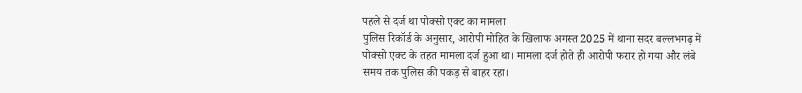पहले से दर्ज था पोक्सो एक्ट का मामला
पुलिस रिकॉर्ड के अनुसार, आरोपी मोहित के खिलाफ अगस्त 2025 में थाना सदर बल्लभगढ़ में पोक्सो एक्ट के तहत मामला दर्ज हुआ था। मामला दर्ज होते ही आरोपी फरार हो गया और लंबे समय तक पुलिस की पकड़ से बाहर रहा।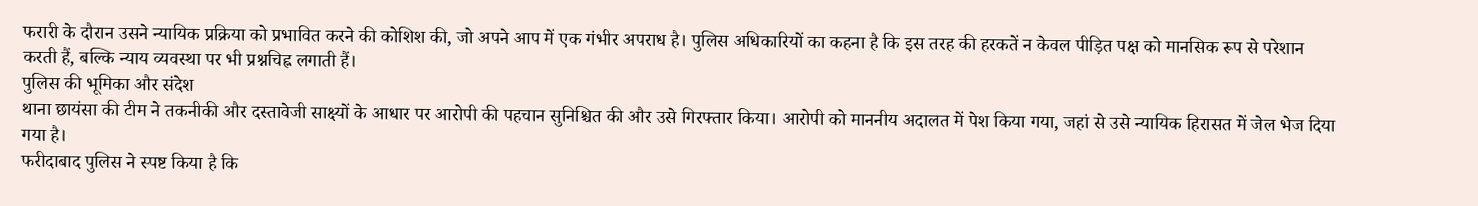फरारी के दौरान उसने न्यायिक प्रक्रिया को प्रभावित करने की कोशिश की, जो अपने आप में एक गंभीर अपराध है। पुलिस अधिकारियों का कहना है कि इस तरह की हरकतें न केवल पीड़ित पक्ष को मानसिक रूप से परेशान करती हैं, बल्कि न्याय व्यवस्था पर भी प्रश्नचिह्न लगाती हैं।
पुलिस की भूमिका और संदेश
थाना छायंसा की टीम ने तकनीकी और दस्तावेजी साक्ष्यों के आधार पर आरोपी की पहचान सुनिश्चित की और उसे गिरफ्तार किया। आरोपी को माननीय अदालत में पेश किया गया, जहां से उसे न्यायिक हिरासत में जेल भेज दिया गया है।
फरीदाबाद पुलिस ने स्पष्ट किया है कि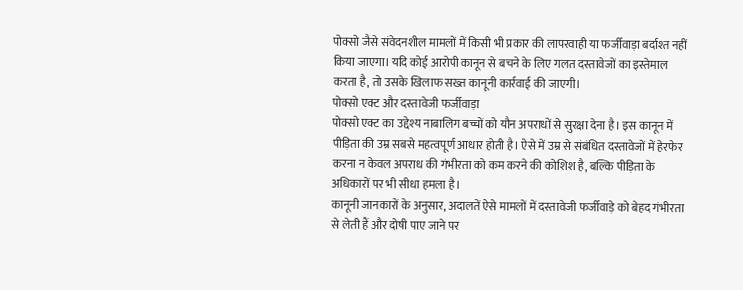पोक्सो जैसे संवेदनशील मामलों में किसी भी प्रकार की लापरवाही या फर्जीवाड़ा बर्दाश्त नहीं किया जाएगा। यदि कोई आरोपी कानून से बचने के लिए गलत दस्तावेजों का इस्तेमाल करता है, तो उसके खिलाफ सख्त कानूनी कार्रवाई की जाएगी।
पोक्सो एक्ट और दस्तावेजी फर्जीवाड़ा
पोक्सो एक्ट का उद्देश्य नाबालिग बच्चों को यौन अपराधों से सुरक्षा देना है। इस कानून में पीड़िता की उम्र सबसे महत्वपूर्ण आधार होती है। ऐसे में उम्र से संबंधित दस्तावेजों में हेरफेर करना न केवल अपराध की गंभीरता को कम करने की कोशिश है, बल्कि पीड़िता के अधिकारों पर भी सीधा हमला है।
कानूनी जानकारों के अनुसार, अदालतें ऐसे मामलों में दस्तावेजी फर्जीवाड़े को बेहद गंभीरता से लेती हैं और दोषी पाए जाने पर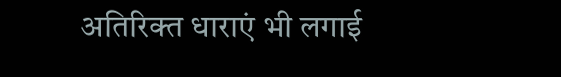अतिरिक्त धाराएं भी लगाई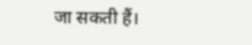जा सकती हैं।